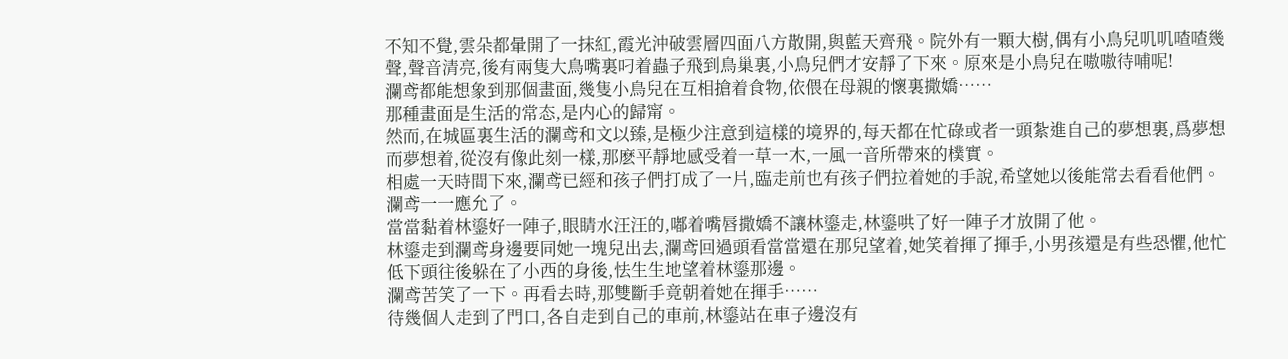不知不覺,雲朵都暈開了一抹紅,霞光沖破雲層四面八方散開,與藍天齊飛。院外有一顆大樹,偶有小鳥兒叽叽喳喳幾聲,聲音清亮,後有兩隻大鳥嘴裏叼着蟲子飛到鳥巢裏,小鳥兒們才安靜了下來。原來是小鳥兒在嗷嗷待哺呢!
瀾鸢都能想象到那個畫面,幾隻小鳥兒在互相搶着食物,依偎在母親的懷裏撒嬌……
那種畫面是生活的常态,是内心的歸甯。
然而,在城區裏生活的瀾鸢和文以臻,是極少注意到這樣的境界的,每天都在忙碌或者一頭紮進自己的夢想裏,爲夢想而夢想着,從沒有像此刻一樣,那麽平靜地感受着一草一木,一風一音所帶來的樸實。
相處一天時間下來,瀾鸢已經和孩子們打成了一片,臨走前也有孩子們拉着她的手說,希望她以後能常去看看他們。
瀾鸢一一應允了。
當當黏着林鎏好一陣子,眼睛水汪汪的,嘟着嘴唇撒嬌不讓林鎏走,林鎏哄了好一陣子才放開了他。
林鎏走到瀾鸢身邊要同她一塊兒出去,瀾鸢回過頭看當當還在那兒望着,她笑着揮了揮手,小男孩還是有些恐懼,他忙低下頭往後躲在了小西的身後,怯生生地望着林鎏那邊。
瀾鸢苦笑了一下。再看去時,那雙斷手竟朝着她在揮手……
待幾個人走到了門口,各自走到自己的車前,林鎏站在車子邊沒有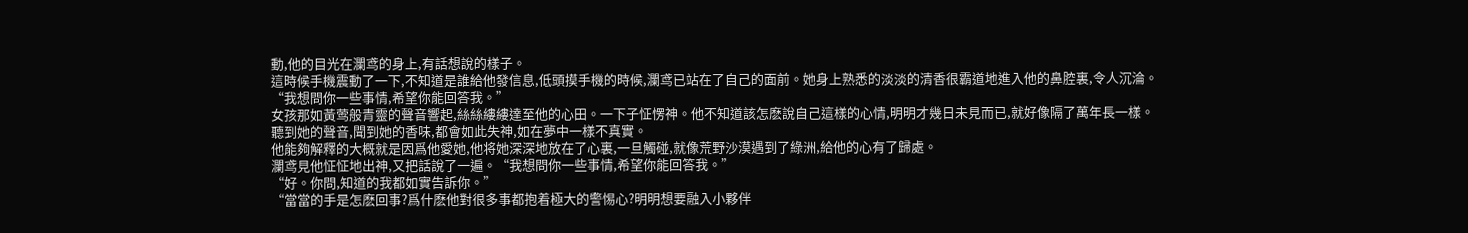動,他的目光在瀾鸢的身上,有話想說的樣子。
這時候手機震動了一下,不知道是誰給他發信息,低頭摸手機的時候,瀾鸢已站在了自己的面前。她身上熟悉的淡淡的清香很霸道地進入他的鼻腔裏,令人沉淪。
“我想問你一些事情,希望你能回答我。”
女孩那如黃莺般青靈的聲音響起,絲絲縷縷達至他的心田。一下子怔愣神。他不知道該怎麽說自己這樣的心情,明明才幾日未見而已,就好像隔了萬年長一樣。
聽到她的聲音,聞到她的香味,都會如此失神,如在夢中一樣不真實。
他能夠解釋的大概就是因爲他愛她,他将她深深地放在了心裏,一旦觸碰,就像荒野沙漠遇到了綠洲,給他的心有了歸處。
瀾鸢見他怔怔地出神,又把話說了一遍。“我想問你一些事情,希望你能回答我。”
“好。你問,知道的我都如實告訴你。”
“當當的手是怎麽回事?爲什麽他對很多事都抱着極大的警惕心?明明想要融入小夥伴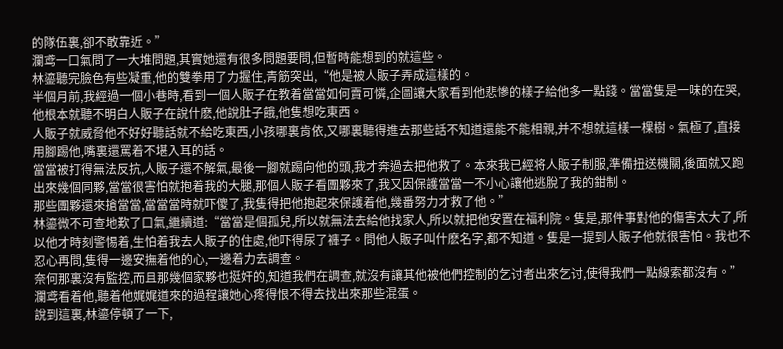的隊伍裏,卻不敢靠近。”
瀾鸢一口氣問了一大堆問題,其實她還有很多問題要問,但暫時能想到的就這些。
林鎏聽完臉色有些凝重,他的雙拳用了力握住,青筋突出,“他是被人販子弄成這樣的。
半個月前,我經過一個小巷時,看到一個人販子在教着當當如何賣可憐,企圖讓大家看到他悲慘的樣子給他多一點錢。當當隻是一味的在哭,他根本就聽不明白人販子在說什麽,他說肚子餓,他隻想吃東西。
人販子就威脅他不好好聽話就不給吃東西,小孩哪裏肯依,又哪裏聽得進去那些話不知道還能不能相親,并不想就這樣一棵樹。氣極了,直接用腳踢他,嘴裏還罵着不堪入耳的話。
當當被打得無法反抗,人販子還不解氣,最後一腳就踢向他的頭,我才奔過去把他救了。本來我已經将人販子制服,準備扭送機關,後面就又跑出來幾個同夥,當當很害怕就抱着我的大腿,那個人販子看團夥來了,我又因保護當當一不小心讓他逃脫了我的鉗制。
那些團夥還來搶當當,當當當時就吓傻了,我隻得把他抱起來保護着他,幾番努力才救了他。”
林鎏微不可查地歎了口氣,繼續道:“當當是個孤兒,所以就無法去給他找家人,所以就把他安置在福利院。隻是,那件事對他的傷害太大了,所以他才時刻警惕着,生怕着我去人販子的住處,他吓得尿了褲子。問他人販子叫什麽名字,都不知道。隻是一提到人販子他就很害怕。我也不忍心再問,隻得一邊安撫着他的心,一邊着力去調查。
奈何那裏沒有監控,而且那幾個家夥也挺奸的,知道我們在調查,就沒有讓其他被他們控制的乞讨者出來乞讨,使得我們一點線索都沒有。”
瀾鸢看着他,聽着他娓娓道來的過程讓她心疼得恨不得去找出來那些混蛋。
說到這裏,林鎏停頓了一下,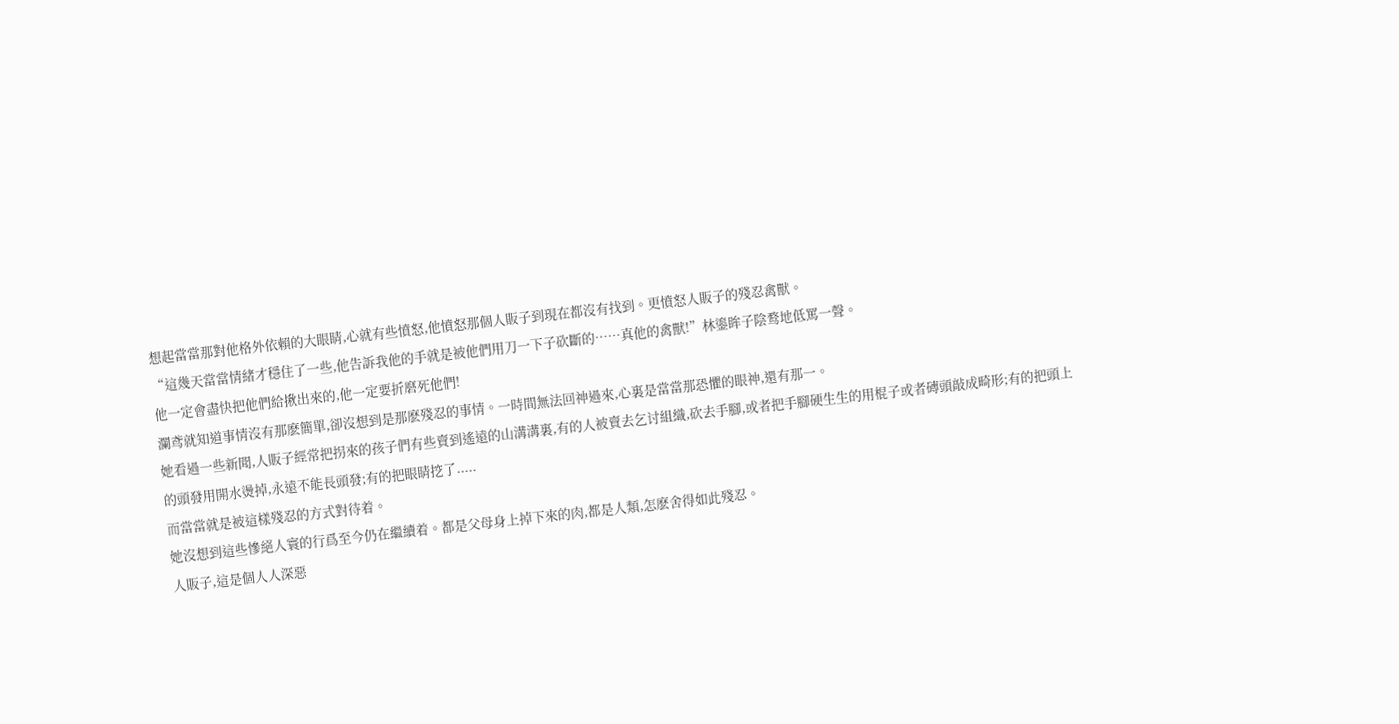想起當當那對他格外依賴的大眼睛,心就有些憤怒,他憤怒那個人販子到現在都沒有找到。更憤怒人販子的殘忍禽獸。
“這幾天當當情緒才穩住了一些,他告訴我他的手就是被他們用刀一下子砍斷的……真他的禽獸!”林鎏眸子陰鹜地低罵一聲。
他一定會盡快把他們給揪出來的,他一定要折磨死他們!
瀾鸢就知道事情沒有那麽簡單,卻沒想到是那麽殘忍的事情。一時間無法回神過來,心裏是當當那恐懼的眼神,還有那一。
她看過一些新聞,人販子經常把拐來的孩子們有些賣到遙遠的山溝溝裏,有的人被賣去乞讨組織,砍去手腳,或者把手腳硬生生的用棍子或者磚頭敲成畸形;有的把頭上的頭發用開水燙掉,永遠不能長頭發;有的把眼睛挖了.....
而當當就是被這樣殘忍的方式對待着。
她沒想到這些慘絕人寰的行爲至今仍在繼續着。都是父母身上掉下來的肉,都是人類,怎麽舍得如此殘忍。
人販子,這是個人人深惡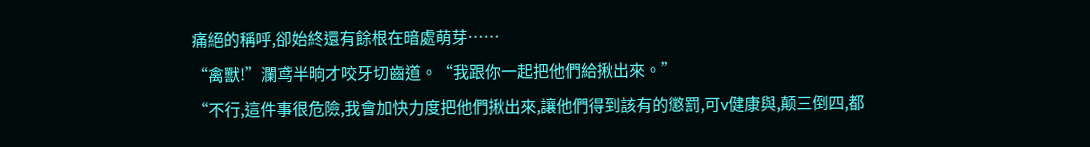痛絕的稱呼,卻始終還有餘根在暗處萌芽……
“禽獸!”瀾鸢半晌才咬牙切齒道。“我跟你一起把他們給揪出來。”
“不行,這件事很危險,我會加快力度把他們揪出來,讓他們得到該有的懲罰,可v健康與,颠三倒四,都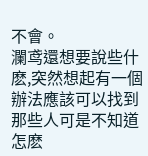不會。
瀾鸢還想要說些什麽,突然想起有一個辦法應該可以找到那些人可是不知道怎麽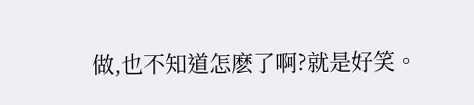做,也不知道怎麽了啊?就是好笑。